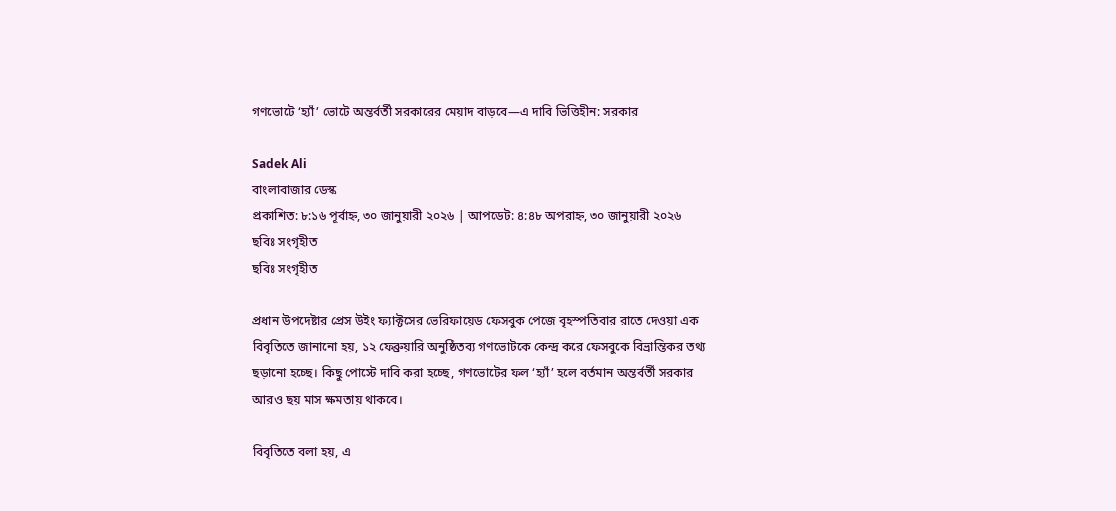গণভোটে ‘হ্যাঁ’ ভোটে অন্তর্বর্তী সরকারের মেয়াদ বাড়বে—এ দাবি ভিত্তিহীন: সরকার

Sadek Ali
বাংলাবাজার ডেস্ক
প্রকাশিত: ৮:১৬ পূর্বাহ্ন, ৩০ জানুয়ারী ২০২৬ | আপডেট: ৪:৪৮ অপরাহ্ন, ৩০ জানুয়ারী ২০২৬
ছবিঃ সংগৃহীত
ছবিঃ সংগৃহীত

প্রধান উপদেষ্টার প্রেস উইং ফ্যাক্টসের ভেরিফায়েড ফেসবুক পেজে বৃহস্পতিবার রাতে দেওয়া এক বিবৃতিতে জানানো হয়, ১২ ফেব্রুয়ারি অনুষ্ঠিতব্য গণভোটকে কেন্দ্র করে ফেসবুকে বিভ্রান্তিকর তথ্য ছড়ানো হচ্ছে। কিছু পোস্টে দাবি করা হচ্ছে, গণভোটের ফল ‘হ্যাঁ’ হলে বর্তমান অন্তর্বর্তী সরকার আরও ছয় মাস ক্ষমতায় থাকবে।

বিবৃতিতে বলা হয়, এ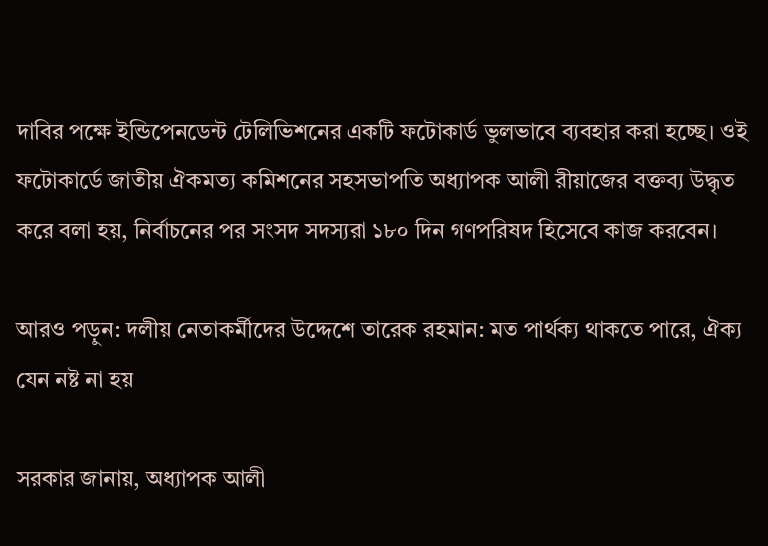দাবির পক্ষে ইন্ডিপেনডেন্ট টেলিভিশনের একটি ফটোকার্ড ভুলভাবে ব্যবহার করা হচ্ছে। ওই ফটোকার্ডে জাতীয় ঐকমত্য কমিশনের সহসভাপতি অধ্যাপক আলী রীয়াজের বক্তব্য উদ্ধৃত করে বলা হয়, নির্বাচনের পর সংসদ সদস্যরা ১৮০ দিন গণপরিষদ হিসেবে কাজ করবেন।

আরও পড়ুন: দলীয় নেতাকর্মীদের উদ্দেশে তারেক রহমান: মত পার্থক্য থাকতে পারে, ঐক্য যেন নষ্ট না হয়

সরকার জানায়, অধ্যাপক আলী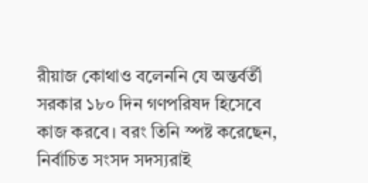রীয়াজ কোথাও বলেননি যে অন্তর্বর্তী সরকার ১৮০ দিন গণপরিষদ হিসেবে কাজ করবে। বরং তিনি স্পষ্ট করেছেন, নির্বাচিত সংসদ সদস্যরাই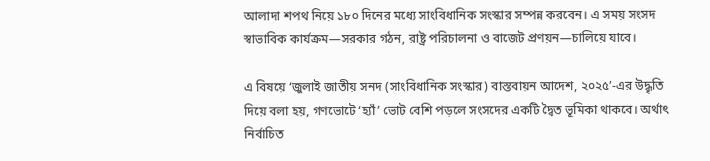আলাদা শপথ নিয়ে ১৮০ দিনের মধ্যে সাংবিধানিক সংস্কার সম্পন্ন করবেন। এ সময় সংসদ স্বাভাবিক কার্যক্রম—সরকার গঠন, রাষ্ট্র পরিচালনা ও বাজেট প্রণয়ন—চালিয়ে যাবে।

এ বিষয়ে ‘জুলাই জাতীয় সনদ (সাংবিধানিক সংস্কার) বাস্তবায়ন আদেশ, ২০২৫’-এর উদ্ধৃতি দিয়ে বলা হয়, গণভোটে ‘হ্যাঁ’ ভোট বেশি পড়লে সংসদের একটি দ্বৈত ভূমিকা থাকবে। অর্থাৎ নির্বাচিত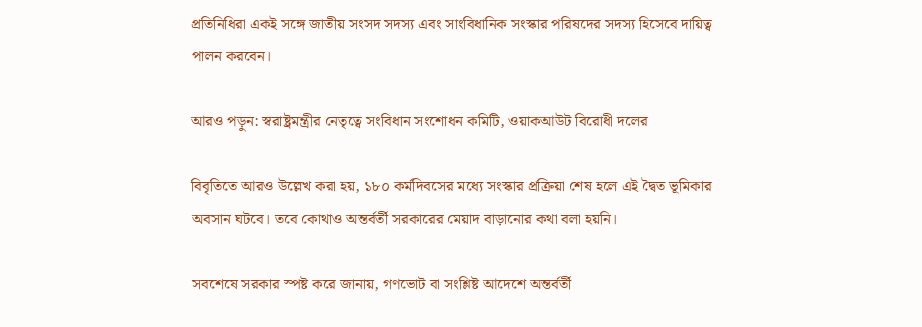প্রতিনিধিরা একই সঙ্গে জাতীয় সংসদ সদস্য এবং সাংবিধানিক সংস্কার পরিষদের সদস্য হিসেবে দায়িত্ব পালন করবেন।

আরও পড়ুন: স্বরাষ্ট্রমন্ত্রীর নেতৃত্বে সংবিধান সংশোধন কমিটি, ওয়াকআউট বিরোধী দলের

বিবৃতিতে আরও উল্লেখ করা হয়, ১৮০ কর্মদিবসের মধ্যে সংস্কার প্রক্রিয়া শেষ হলে এই দ্বৈত ভূমিকার অবসান ঘটবে। তবে কোথাও অন্তর্বর্তী সরকারের মেয়াদ বাড়ানোর কথা বলা হয়নি।

সবশেষে সরকার স্পষ্ট করে জানায়, গণভোট বা সংশ্লিষ্ট আদেশে অন্তর্বর্তী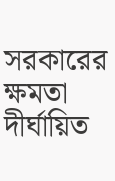সরকারের ক্ষমতা দীর্ঘায়িত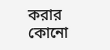করার কোনো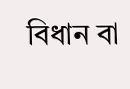বিধান বা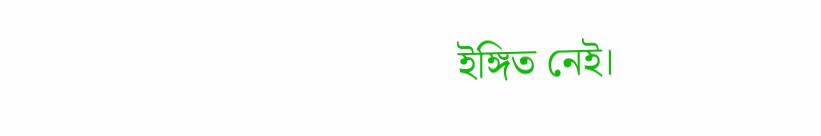ইঙ্গিত নেই।